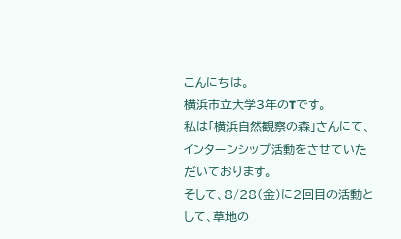こんにちは。
横浜市立大学3年のTです。
私は「横浜自然観察の森」さんにて、インターンシップ活動をさせていただいております。
そして、8/28(金)に2回目の活動として、草地の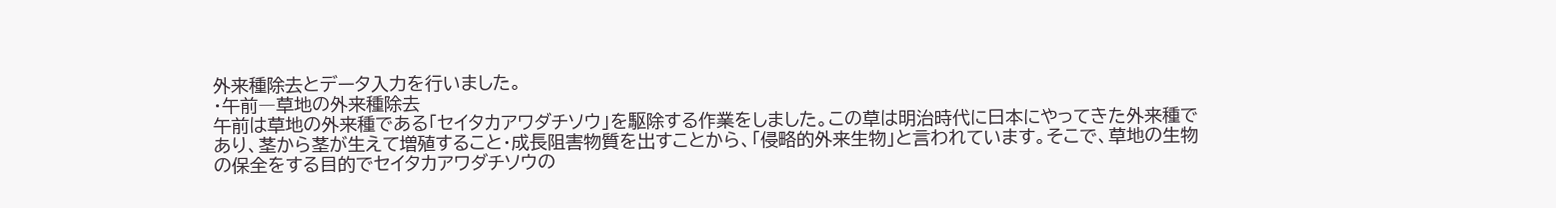外来種除去とデータ入力を行いました。
・午前―草地の外来種除去
午前は草地の外来種である「セイタカアワダチソウ」を駆除する作業をしました。この草は明治時代に日本にやってきた外来種であり、茎から茎が生えて増殖すること・成長阻害物質を出すことから、「侵略的外来生物」と言われています。そこで、草地の生物の保全をする目的でセイタカアワダチソウの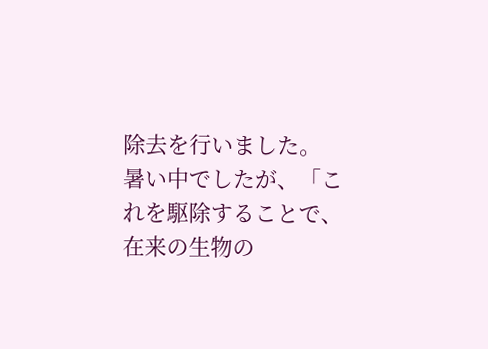除去を行いました。
暑い中でしたが、「これを駆除することで、在来の生物の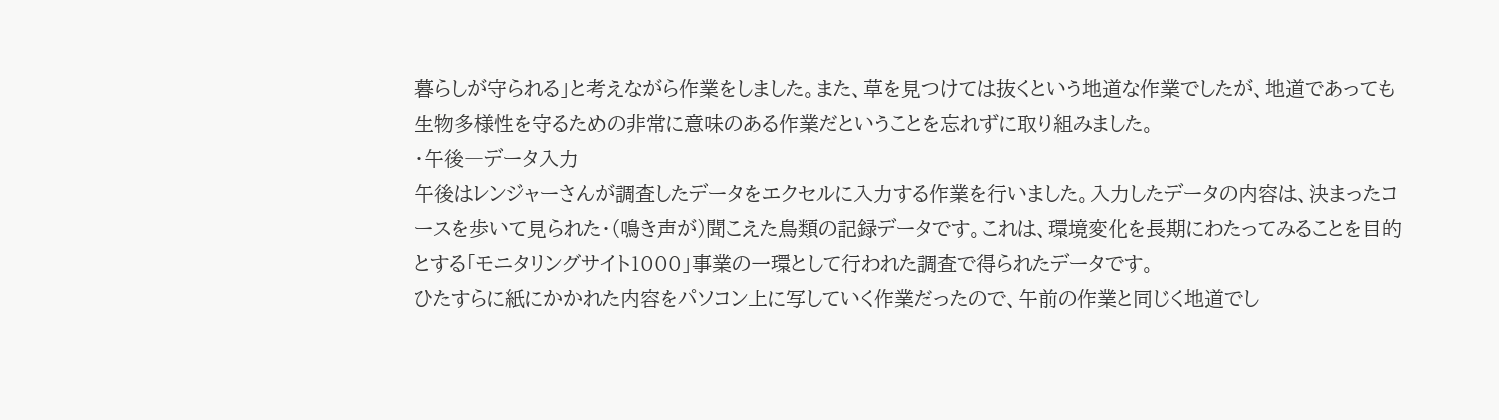暮らしが守られる」と考えながら作業をしました。また、草を見つけては抜くという地道な作業でしたが、地道であっても生物多様性を守るための非常に意味のある作業だということを忘れずに取り組みました。
・午後―データ入力
午後はレンジャーさんが調査したデータをエクセルに入力する作業を行いました。入力したデータの内容は、決まったコースを歩いて見られた・(鳴き声が)聞こえた鳥類の記録データです。これは、環境変化を長期にわたってみることを目的とする「モニタリングサイト1000」事業の一環として行われた調査で得られたデータです。
ひたすらに紙にかかれた内容をパソコン上に写していく作業だったので、午前の作業と同じく地道でし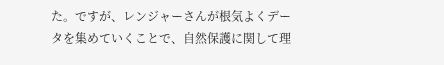た。ですが、レンジャーさんが根気よくデータを集めていくことで、自然保護に関して理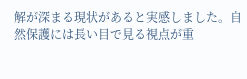解が深まる現状があると実感しました。自然保護には長い目で見る視点が重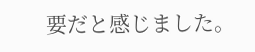要だと感じました。